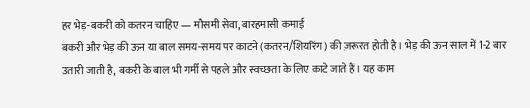हर भेड़-बकरी को कतरन चाहिए — मौसमी सेवा, बारहमासी कमाई
बकरी और भेड़ की ऊन या बाल समय-समय पर काटने (कतरन/शियरिंग) की ज़रूरत होती है। भेड़ की ऊन साल में 1-2 बार उतारी जाती है, बकरी के बाल भी गर्मी से पहले और स्वच्छता के लिए काटे जाते हैं। यह काम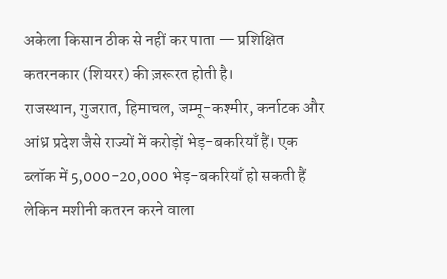अकेला किसान ठीक से नहीं कर पाता — प्रशिक्षित कतरनकार (शियरर) की ज़रूरत होती है।
राजस्थान, गुजरात, हिमाचल, जम्मू-कश्मीर, कर्नाटक और आंध्र प्रदेश जैसे राज्यों में करोड़ों भेड़-बकरियाँ हैं। एक ब्लॉक में 5,000-20,000 भेड़-बकरियाँ हो सकती हैं लेकिन मशीनी कतरन करने वाला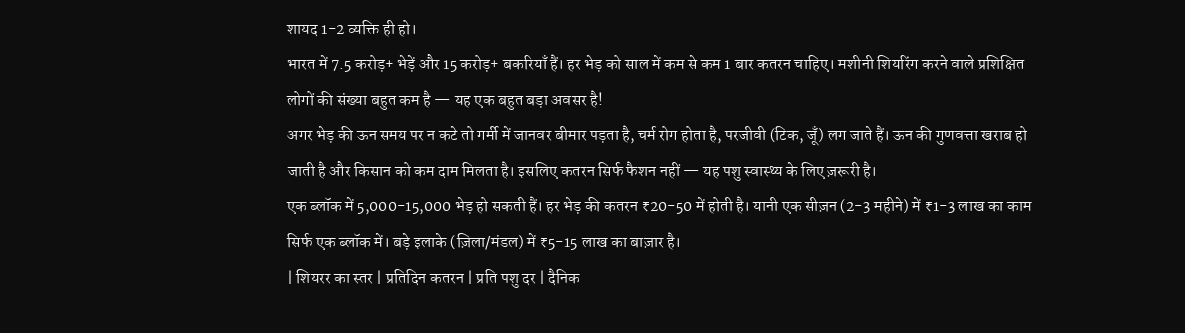शायद 1-2 व्यक्ति ही हो।
भारत में 7.5 करोड़+ भेड़ें और 15 करोड़+ बकरियाँ हैं। हर भेड़ को साल में कम से कम 1 बार कतरन चाहिए। मशीनी शियरिंग करने वाले प्रशिक्षित लोगों की संख्या बहुत कम है — यह एक बहुत बड़ा अवसर है!
अगर भेड़ की ऊन समय पर न कटे तो गर्मी में जानवर बीमार पड़ता है, चर्म रोग होता है, परजीवी (टिक, जूँ) लग जाते हैं। ऊन की गुणवत्ता खराब हो जाती है और किसान को कम दाम मिलता है। इसलिए कतरन सिर्फ फैशन नहीं — यह पशु स्वास्थ्य के लिए ज़रूरी है।
एक ब्लॉक में 5,000-15,000 भेड़ हो सकती हैं। हर भेड़ की कतरन ₹20-50 में होती है। यानी एक सीज़न (2-3 महीने) में ₹1-3 लाख का काम सिर्फ एक ब्लॉक में। बड़े इलाके (ज़िला/मंडल) में ₹5-15 लाख का बाज़ार है।
| शियरर का स्तर | प्रतिदिन कतरन | प्रति पशु दर | दैनिक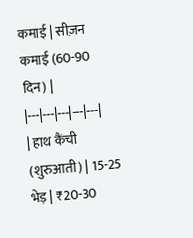कमाई | सीज़न कमाई (60-90 दिन) |
|---|---|---|---|---|
| हाथ कैंची (शुरुआती) | 15-25 भेड़ | ₹20-30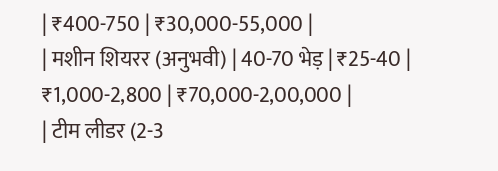| ₹400-750 | ₹30,000-55,000 |
| मशीन शियरर (अनुभवी) | 40-70 भेड़ | ₹25-40 | ₹1,000-2,800 | ₹70,000-2,00,000 |
| टीम लीडर (2-3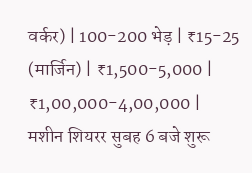वर्कर) | 100-200 भेड़ | ₹15-25 (मार्जिन) | ₹1,500-5,000 | ₹1,00,000-4,00,000 |
मशीन शियरर सुबह 6 बजे शुरू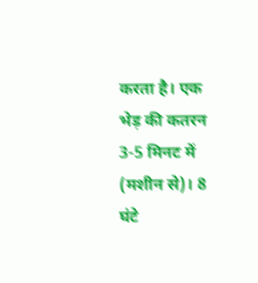करता है। एक भेड़ की कतरन 3-5 मिनट में (मशीन से)। 8 घंटे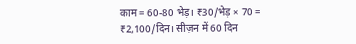काम = 60-80 भेड़। ₹30/भेड़ × 70 = ₹2,100/दिन। सीज़न में 60 दिन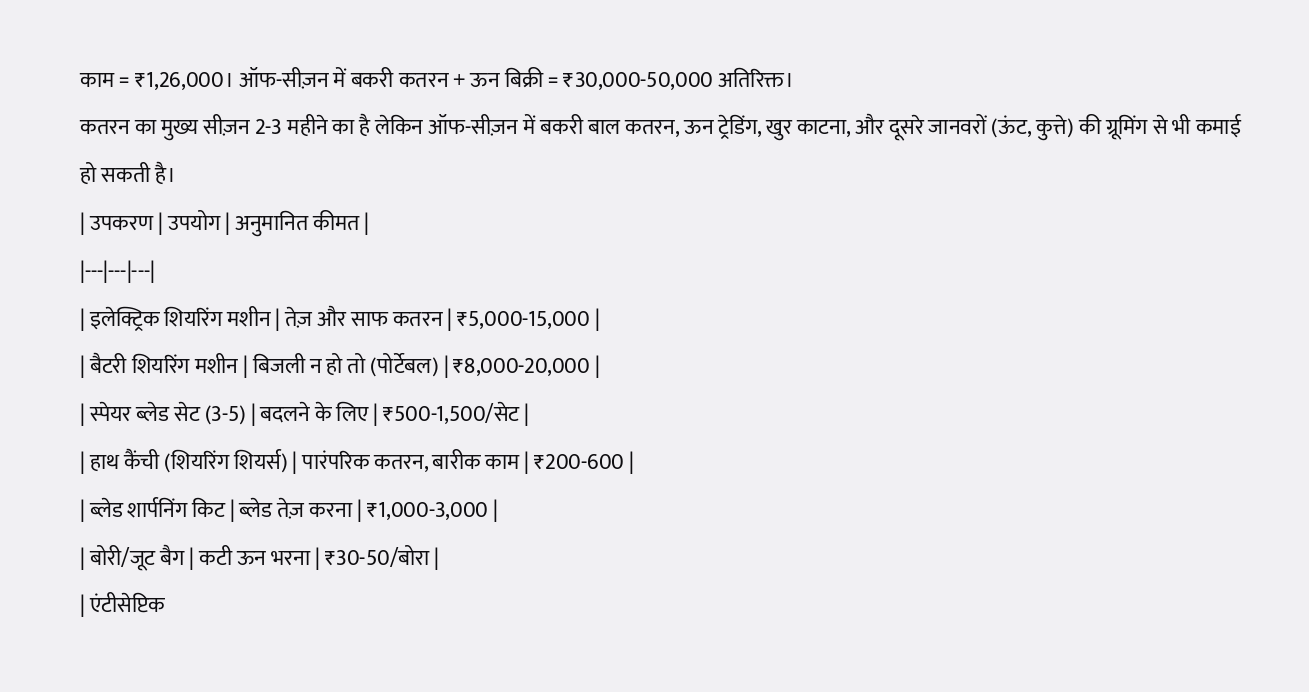काम = ₹1,26,000। ऑफ-सीज़न में बकरी कतरन + ऊन बिक्री = ₹30,000-50,000 अतिरिक्त।
कतरन का मुख्य सीज़न 2-3 महीने का है लेकिन ऑफ-सीज़न में बकरी बाल कतरन, ऊन ट्रेडिंग, खुर काटना, और दूसरे जानवरों (ऊंट, कुत्ते) की ग्रूमिंग से भी कमाई हो सकती है।
| उपकरण | उपयोग | अनुमानित कीमत |
|---|---|---|
| इलेक्ट्रिक शियरिंग मशीन | तेज़ और साफ कतरन | ₹5,000-15,000 |
| बैटरी शियरिंग मशीन | बिजली न हो तो (पोर्टेबल) | ₹8,000-20,000 |
| स्पेयर ब्लेड सेट (3-5) | बदलने के लिए | ₹500-1,500/सेट |
| हाथ कैंची (शियरिंग शियर्स) | पारंपरिक कतरन, बारीक काम | ₹200-600 |
| ब्लेड शार्पनिंग किट | ब्लेड तेज़ करना | ₹1,000-3,000 |
| बोरी/जूट बैग | कटी ऊन भरना | ₹30-50/बोरा |
| एंटीसेप्टिक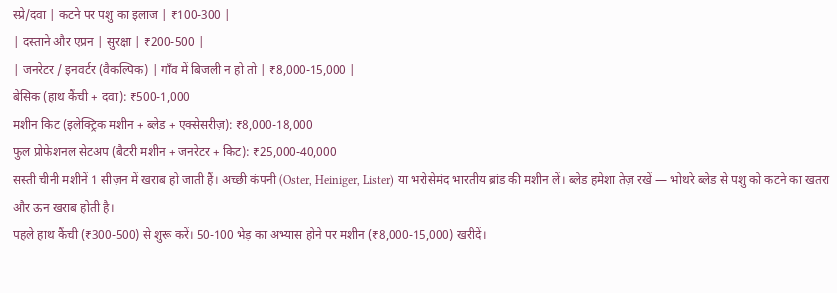स्प्रे/दवा | कटने पर पशु का इलाज | ₹100-300 |
| दस्ताने और एप्रन | सुरक्षा | ₹200-500 |
| जनरेटर / इनवर्टर (वैकल्पिक) | गाँव में बिजली न हो तो | ₹8,000-15,000 |
बेसिक (हाथ कैंची + दवा): ₹500-1,000
मशीन किट (इलेक्ट्रिक मशीन + ब्लेड + एक्सेसरीज़): ₹8,000-18,000
फुल प्रोफेशनल सेटअप (बैटरी मशीन + जनरेटर + किट): ₹25,000-40,000
सस्ती चीनी मशीनें 1 सीज़न में खराब हो जाती हैं। अच्छी कंपनी (Oster, Heiniger, Lister) या भरोसेमंद भारतीय ब्रांड की मशीन लें। ब्लेड हमेशा तेज़ रखें — भोथरे ब्लेड से पशु को कटने का खतरा और ऊन खराब होती है।
पहले हाथ कैंची (₹300-500) से शुरू करें। 50-100 भेड़ का अभ्यास होने पर मशीन (₹8,000-15,000) खरीदें।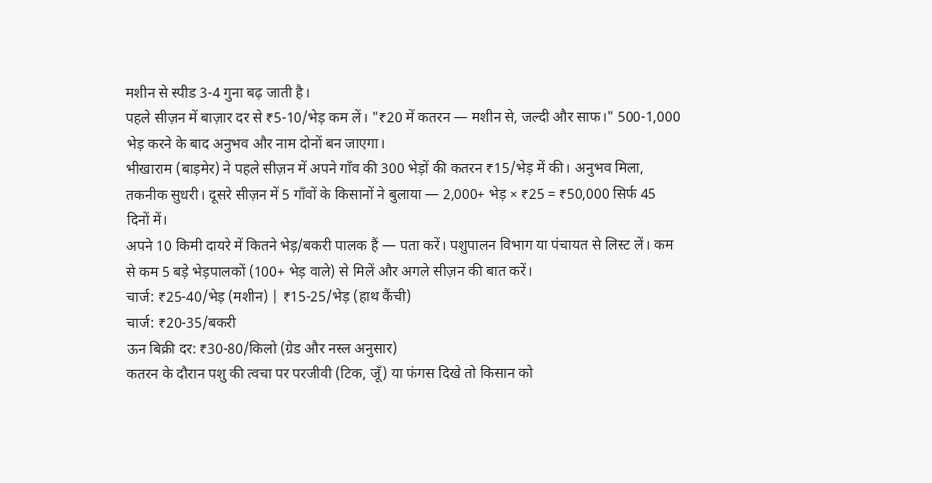मशीन से स्पीड 3-4 गुना बढ़ जाती है।
पहले सीज़न में बाज़ार दर से ₹5-10/भेड़ कम लें। "₹20 में कतरन — मशीन से, जल्दी और साफ।" 500-1,000 भेड़ करने के बाद अनुभव और नाम दोनों बन जाएगा।
भीखाराम (बाड़मेर) ने पहले सीज़न में अपने गाँव की 300 भेड़ों की कतरन ₹15/भेड़ में की। अनुभव मिला, तकनीक सुधरी। दूसरे सीज़न में 5 गाँवों के किसानों ने बुलाया — 2,000+ भेड़ × ₹25 = ₹50,000 सिर्फ 45 दिनों में।
अपने 10 किमी दायरे में कितने भेड़/बकरी पालक हैं — पता करें। पशुपालन विभाग या पंचायत से लिस्ट लें। कम से कम 5 बड़े भेड़पालकों (100+ भेड़ वाले) से मिलें और अगले सीज़न की बात करें।
चार्ज: ₹25-40/भेड़ (मशीन) | ₹15-25/भेड़ (हाथ कैंची)
चार्ज: ₹20-35/बकरी
ऊन बिक्री दर: ₹30-80/किलो (ग्रेड और नस्ल अनुसार)
कतरन के दौरान पशु की त्वचा पर परजीवी (टिक, जूँ) या फंगस दिखे तो किसान को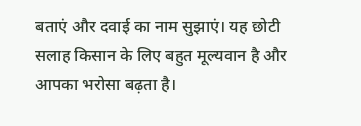बताएं और दवाई का नाम सुझाएं। यह छोटी सलाह किसान के लिए बहुत मूल्यवान है और आपका भरोसा बढ़ता है।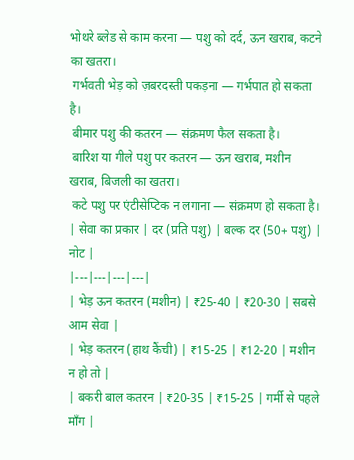भोथरे ब्लेड से काम करना — पशु को दर्द, ऊन खराब, कटने का खतरा।
 गर्भवती भेड़ को ज़बरदस्ती पकड़ना — गर्भपात हो सकता है।
 बीमार पशु की कतरन — संक्रमण फैल सकता है।
 बारिश या गीले पशु पर कतरन — ऊन खराब, मशीन खराब, बिजली का खतरा।
 कटे पशु पर एंटीसेप्टिक न लगाना — संक्रमण हो सकता है।
| सेवा का प्रकार | दर (प्रति पशु) | बल्क दर (50+ पशु) | नोट |
|---|---|---|---|
| भेड़ ऊन कतरन (मशीन) | ₹25-40 | ₹20-30 | सबसे आम सेवा |
| भेड़ कतरन (हाथ कैंची) | ₹15-25 | ₹12-20 | मशीन न हो तो |
| बकरी बाल कतरन | ₹20-35 | ₹15-25 | गर्मी से पहले माँग |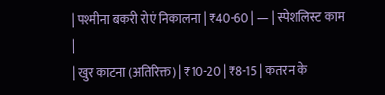| पश्मीना बकरी रोएं निकालना | ₹40-60 | — | स्पेशलिस्ट काम |
| खुर काटना (अतिरिक्त) | ₹10-20 | ₹8-15 | कतरन के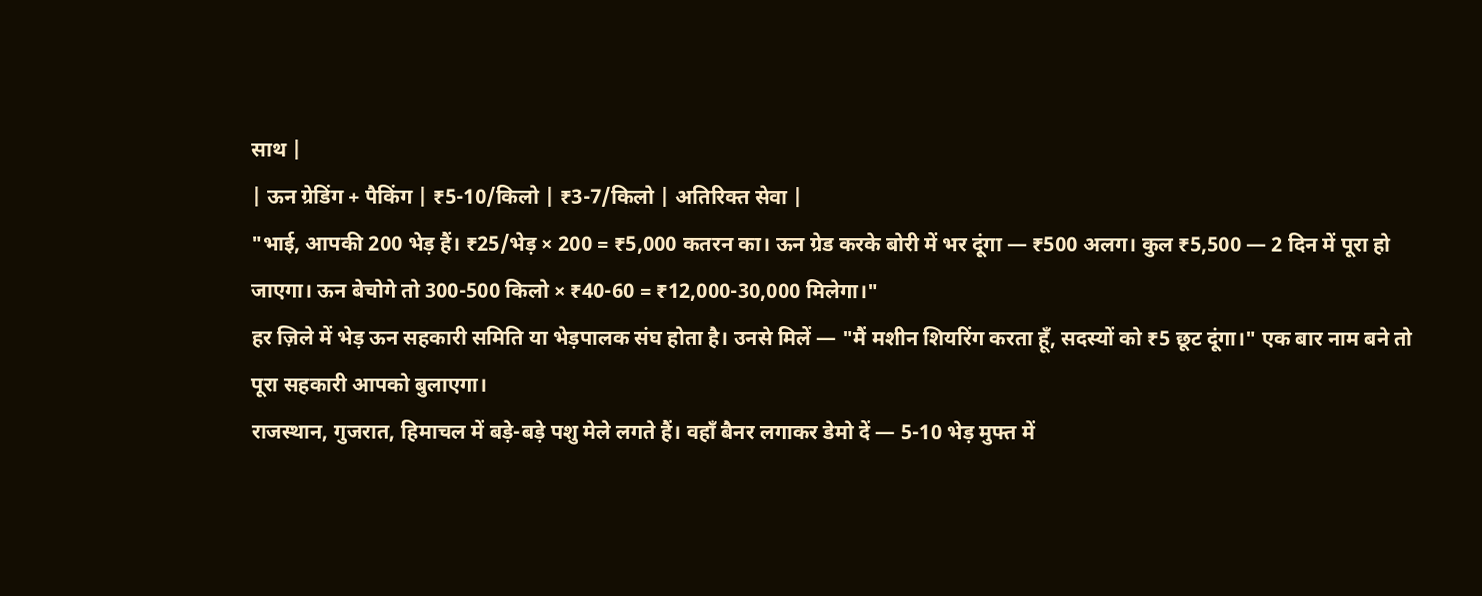साथ |
| ऊन ग्रेडिंग + पैकिंग | ₹5-10/किलो | ₹3-7/किलो | अतिरिक्त सेवा |
"भाई, आपकी 200 भेड़ हैं। ₹25/भेड़ × 200 = ₹5,000 कतरन का। ऊन ग्रेड करके बोरी में भर दूंगा — ₹500 अलग। कुल ₹5,500 — 2 दिन में पूरा हो जाएगा। ऊन बेचोगे तो 300-500 किलो × ₹40-60 = ₹12,000-30,000 मिलेगा।"
हर ज़िले में भेड़ ऊन सहकारी समिति या भेड़पालक संघ होता है। उनसे मिलें — "मैं मशीन शियरिंग करता हूँ, सदस्यों को ₹5 छूट दूंगा।" एक बार नाम बने तो पूरा सहकारी आपको बुलाएगा।
राजस्थान, गुजरात, हिमाचल में बड़े-बड़े पशु मेले लगते हैं। वहाँ बैनर लगाकर डेमो दें — 5-10 भेड़ मुफ्त में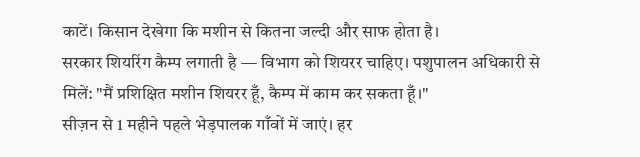काटें। किसान देखेगा कि मशीन से कितना जल्दी और साफ होता है।
सरकार शियरिंग कैम्प लगाती है — विभाग को शियरर चाहिए। पशुपालन अधिकारी से मिलें: "मैं प्रशिक्षित मशीन शियरर हूँ, कैम्प में काम कर सकता हूँ।"
सीज़न से 1 महीने पहले भेड़पालक गाँवों में जाएं। हर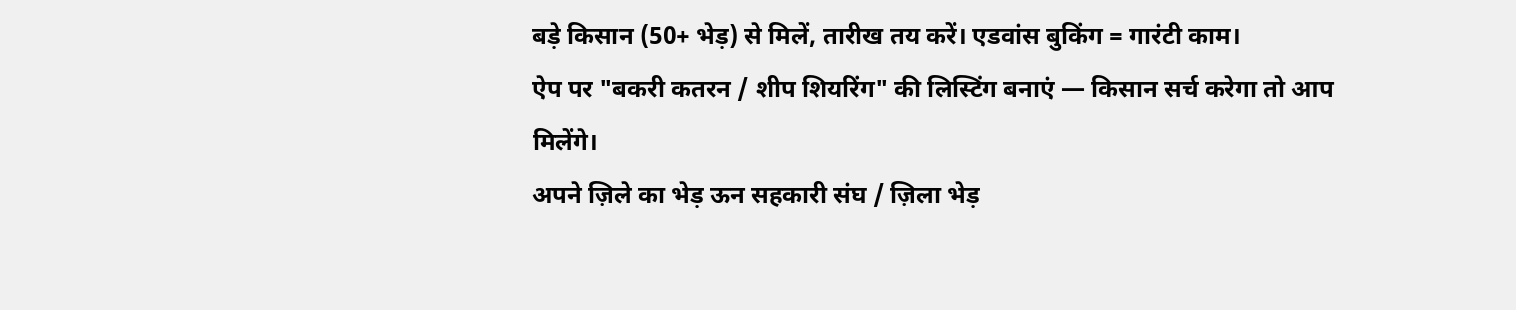बड़े किसान (50+ भेड़) से मिलें, तारीख तय करें। एडवांस बुकिंग = गारंटी काम।
ऐप पर "बकरी कतरन / शीप शियरिंग" की लिस्टिंग बनाएं — किसान सर्च करेगा तो आप मिलेंगे।
अपने ज़िले का भेड़ ऊन सहकारी संघ / ज़िला भेड़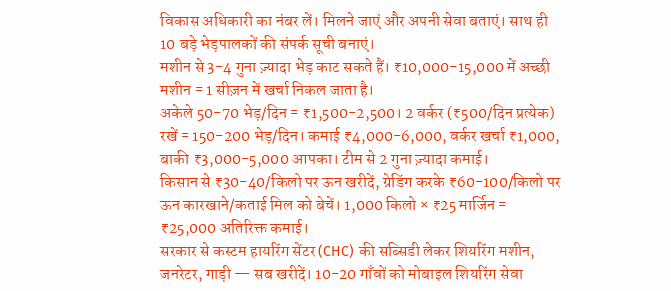विकास अधिकारी का नंबर लें। मिलने जाएं और अपनी सेवा बताएं। साथ ही 10 बड़े भेड़पालकों की संपर्क सूची बनाएं।
मशीन से 3-4 गुना ज़्यादा भेड़ काट सकते हैं। ₹10,000-15,000 में अच्छी मशीन = 1 सीज़न में खर्चा निकल जाता है।
अकेले 50-70 भेड़/दिन = ₹1,500-2,500। 2 वर्कर (₹500/दिन प्रत्येक) रखें = 150-200 भेड़/दिन। कमाई ₹4,000-6,000, वर्कर खर्चा ₹1,000, बाकी ₹3,000-5,000 आपका। टीम से 2 गुना ज़्यादा कमाई।
किसान से ₹30-40/किलो पर ऊन खरीदें, ग्रेडिंग करके ₹60-100/किलो पर ऊन कारखाने/कताई मिल को बेचें। 1,000 किलो × ₹25 मार्जिन = ₹25,000 अतिरिक्त कमाई।
सरकार से कस्टम हायरिंग सेंटर (CHC) की सब्सिडी लेकर शियरिंग मशीन, जनरेटर, गाड़ी — सब खरीदें। 10-20 गाँवों को मोबाइल शियरिंग सेवा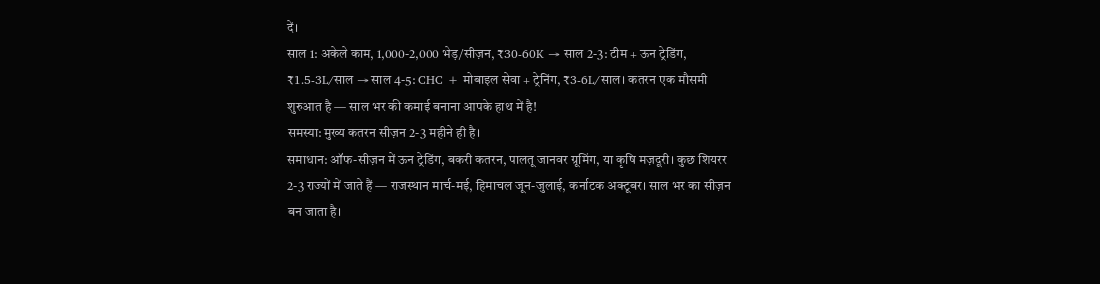दें।
साल 1: अकेले काम, 1,000-2,000 भेड़/सीज़न, ₹30-60K → साल 2-3: टीम + ऊन ट्रेडिंग, ₹1.5-3L/साल → साल 4-5: CHC + मोबाइल सेवा + ट्रेनिंग, ₹3-6L/साल। कतरन एक मौसमी शुरुआत है — साल भर की कमाई बनाना आपके हाथ में है!
समस्या: मुख्य कतरन सीज़न 2-3 महीने ही है।
समाधान: ऑफ-सीज़न में ऊन ट्रेडिंग, बकरी कतरन, पालतू जानवर ग्रूमिंग, या कृषि मज़दूरी। कुछ शियरर 2-3 राज्यों में जाते हैं — राजस्थान मार्च-मई, हिमाचल जून-जुलाई, कर्नाटक अक्टूबर। साल भर का सीज़न बन जाता है।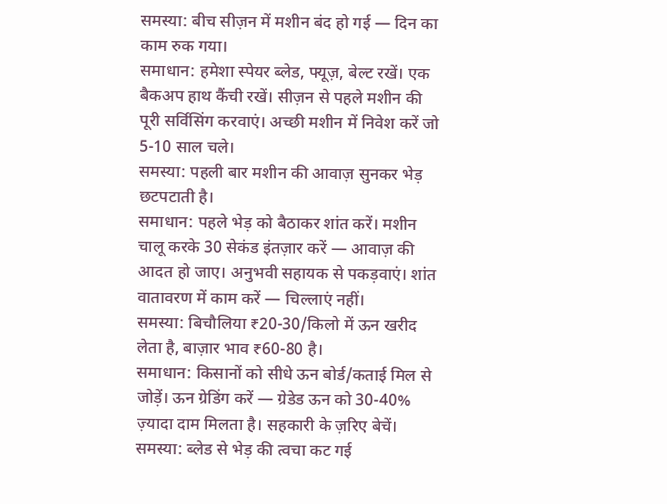समस्या: बीच सीज़न में मशीन बंद हो गई — दिन का काम रुक गया।
समाधान: हमेशा स्पेयर ब्लेड, फ्यूज़, बेल्ट रखें। एक बैकअप हाथ कैंची रखें। सीज़न से पहले मशीन की पूरी सर्विसिंग करवाएं। अच्छी मशीन में निवेश करें जो 5-10 साल चले।
समस्या: पहली बार मशीन की आवाज़ सुनकर भेड़ छटपटाती है।
समाधान: पहले भेड़ को बैठाकर शांत करें। मशीन चालू करके 30 सेकंड इंतज़ार करें — आवाज़ की आदत हो जाए। अनुभवी सहायक से पकड़वाएं। शांत वातावरण में काम करें — चिल्लाएं नहीं।
समस्या: बिचौलिया ₹20-30/किलो में ऊन खरीद लेता है, बाज़ार भाव ₹60-80 है।
समाधान: किसानों को सीधे ऊन बोर्ड/कताई मिल से जोड़ें। ऊन ग्रेडिंग करें — ग्रेडेड ऊन को 30-40% ज़्यादा दाम मिलता है। सहकारी के ज़रिए बेचें।
समस्या: ब्लेड से भेड़ की त्वचा कट गई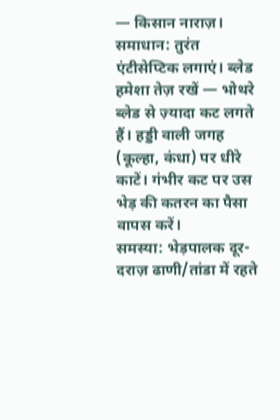— किसान नाराज़।
समाधान: तुरंत एंटीसेप्टिक लगाएं। ब्लेड हमेशा तेज़ रखें — भोथरे ब्लेड से ज़्यादा कट लगते हैं। हड्डी वाली जगह (कूल्हा, कंधा) पर धीरे काटें। गंभीर कट पर उस भेड़ की कतरन का पैसा वापस करें।
समस्या: भेड़पालक दूर-दराज़ ढाणी/तांडा में रहते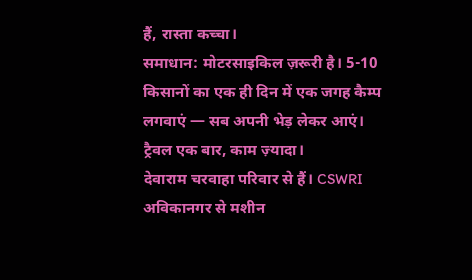हैं, रास्ता कच्चा।
समाधान: मोटरसाइकिल ज़रूरी है। 5-10 किसानों का एक ही दिन में एक जगह कैम्प लगवाएं — सब अपनी भेड़ लेकर आएं। ट्रैवल एक बार, काम ज़्यादा।
देवाराम चरवाहा परिवार से हैं। CSWRI अविकानगर से मशीन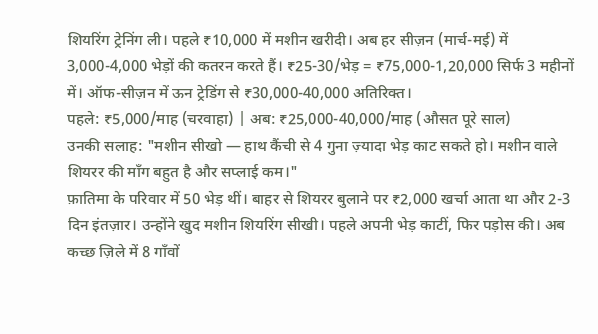शियरिंग ट्रेनिंग ली। पहले ₹10,000 में मशीन खरीदी। अब हर सीज़न (मार्च-मई) में 3,000-4,000 भेड़ों की कतरन करते हैं। ₹25-30/भेड़ = ₹75,000-1,20,000 सिर्फ 3 महीनों में। ऑफ-सीज़न में ऊन ट्रेडिंग से ₹30,000-40,000 अतिरिक्त।
पहले: ₹5,000/माह (चरवाहा) | अब: ₹25,000-40,000/माह (औसत पूरे साल)
उनकी सलाह: "मशीन सीखो — हाथ कैंची से 4 गुना ज़्यादा भेड़ काट सकते हो। मशीन वाले शियरर की माँग बहुत है और सप्लाई कम।"
फ़ातिमा के परिवार में 50 भेड़ थीं। बाहर से शियरर बुलाने पर ₹2,000 खर्चा आता था और 2-3 दिन इंतज़ार। उन्होंने खुद मशीन शियरिंग सीखी। पहले अपनी भेड़ काटीं, फिर पड़ोस की। अब कच्छ ज़िले में 8 गाँवों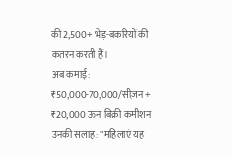की 2,500+ भेड़-बकरियों की कतरन करती हैं।
अब कमाई: ₹50,000-70,000/सीज़न + ₹20,000 ऊन बिक्री कमीशन
उनकी सलाह: "महिलाएं यह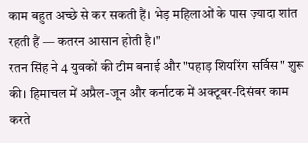काम बहुत अच्छे से कर सकती हैं। भेड़ महिलाओं के पास ज़्यादा शांत रहती हैं — कतरन आसान होती है।"
रतन सिंह ने 4 युवकों की टीम बनाई और "पहाड़ शियरिंग सर्विस" शुरू की। हिमाचल में अप्रैल-जून और कर्नाटक में अक्टूबर-दिसंबर काम करते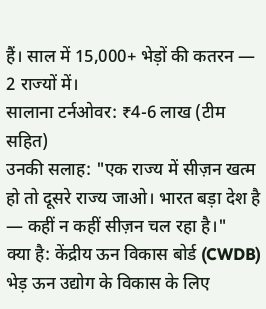हैं। साल में 15,000+ भेड़ों की कतरन — 2 राज्यों में।
सालाना टर्नओवर: ₹4-6 लाख (टीम सहित)
उनकी सलाह: "एक राज्य में सीज़न खत्म हो तो दूसरे राज्य जाओ। भारत बड़ा देश है — कहीं न कहीं सीज़न चल रहा है।"
क्या है: केंद्रीय ऊन विकास बोर्ड (CWDB) भेड़ ऊन उद्योग के विकास के लिए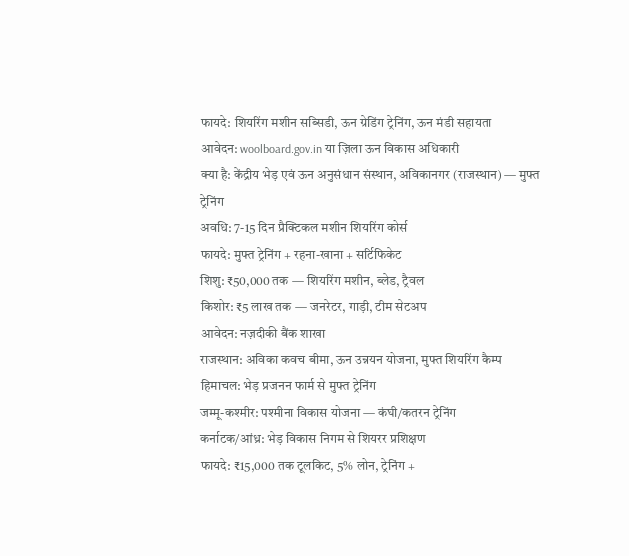फायदे: शियरिंग मशीन सब्सिडी, ऊन ग्रेडिंग ट्रेनिंग, ऊन मंडी सहायता
आवेदन: woolboard.gov.in या ज़िला ऊन विकास अधिकारी
क्या है: केंद्रीय भेड़ एवं ऊन अनुसंधान संस्थान, अविकानगर (राजस्थान) — मुफ्त ट्रेनिंग
अवधि: 7-15 दिन प्रैक्टिकल मशीन शियरिंग कोर्स
फायदे: मुफ्त ट्रेनिंग + रहना-खाना + सर्टिफिकेट
शिशु: ₹50,000 तक — शियरिंग मशीन, ब्लेड, ट्रैवल
किशोर: ₹5 लाख तक — जनरेटर, गाड़ी, टीम सेटअप
आवेदन: नज़दीकी बैंक शाखा
राजस्थान: अविका कवच बीमा, ऊन उन्नयन योजना, मुफ्त शियरिंग कैम्प
हिमाचल: भेड़ प्रजनन फार्म से मुफ्त ट्रेनिंग
जम्मू-कश्मीर: पश्मीना विकास योजना — कंघी/कतरन ट्रेनिंग
कर्नाटक/आंध्र: भेड़ विकास निगम से शियरर प्रशिक्षण
फायदे: ₹15,000 तक टूलकिट, 5% लोन, ट्रेनिंग +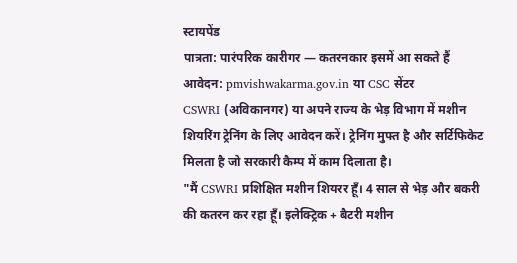स्टायपेंड
पात्रता: पारंपरिक कारीगर — कतरनकार इसमें आ सकते हैं
आवेदन: pmvishwakarma.gov.in या CSC सेंटर
CSWRI (अविकानगर) या अपने राज्य के भेड़ विभाग में मशीन शियरिंग ट्रेनिंग के लिए आवेदन करें। ट्रेनिंग मुफ्त है और सर्टिफिकेट मिलता है जो सरकारी कैम्प में काम दिलाता है।
"मैं CSWRI प्रशिक्षित मशीन शियरर हूँ। 4 साल से भेड़ और बकरी की कतरन कर रहा हूँ। इलेक्ट्रिक + बैटरी मशीन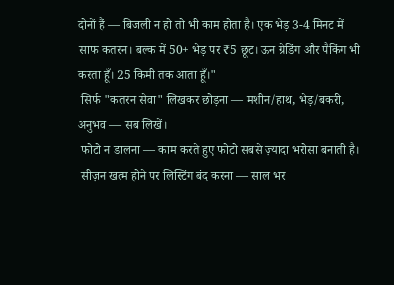दोनों हैं — बिजली न हो तो भी काम होता है। एक भेड़ 3-4 मिनट में साफ कतरन। बल्क में 50+ भेड़ पर ₹5 छूट। ऊन ग्रेडिंग और पैकिंग भी करता हूँ। 25 किमी तक आता हूँ।"
 सिर्फ "कतरन सेवा" लिखकर छोड़ना — मशीन/हाथ, भेड़/बकरी, अनुभव — सब लिखें।
 फोटो न डालना — काम करते हुए फोटो सबसे ज़्यादा भरोसा बनाती है।
 सीज़न खत्म होने पर लिस्टिंग बंद करना — साल भर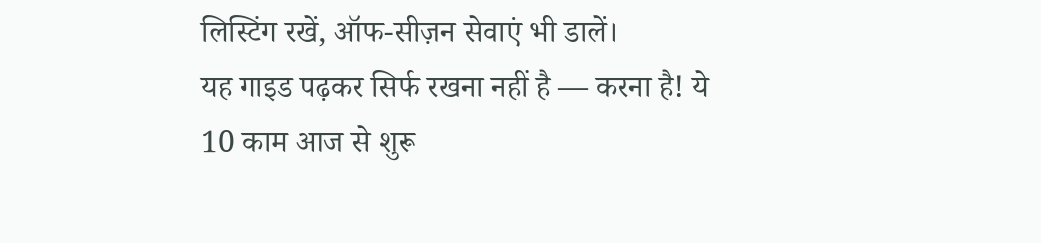लिस्टिंग रखें, ऑफ-सीज़न सेवाएं भी डालें।
यह गाइड पढ़कर सिर्फ रखना नहीं है — करना है! ये 10 काम आज से शुरू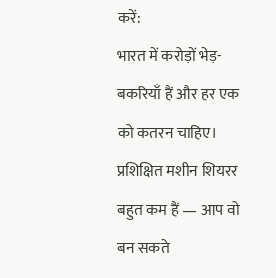करें:
भारत में करोड़ों भेड़-बकरियाँ हैं और हर एक को कतरन चाहिए। प्रशिक्षित मशीन शियरर बहुत कम हैं — आप वो बन सकते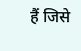हैं जिसे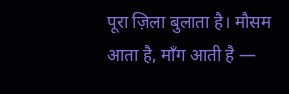पूरा ज़िला बुलाता है। मौसम आता है, माँग आती है —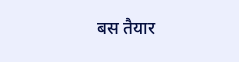बस तैयार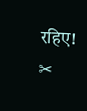रहिए! ✂